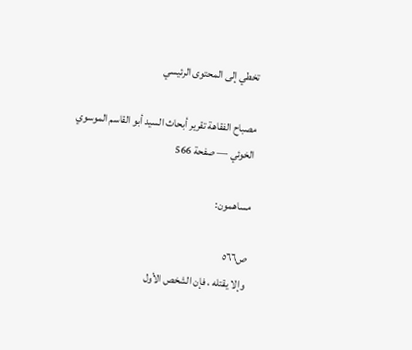تخطي إلى المحتوى الرئيسي

مصباح الفقاهة تقرير أبحاث السيد أبو القاسم الموسوي الخوئي — صفحة 566

مساهمون:

ص٥٦٦
وإلا يقتله ، فإن الشخص الأول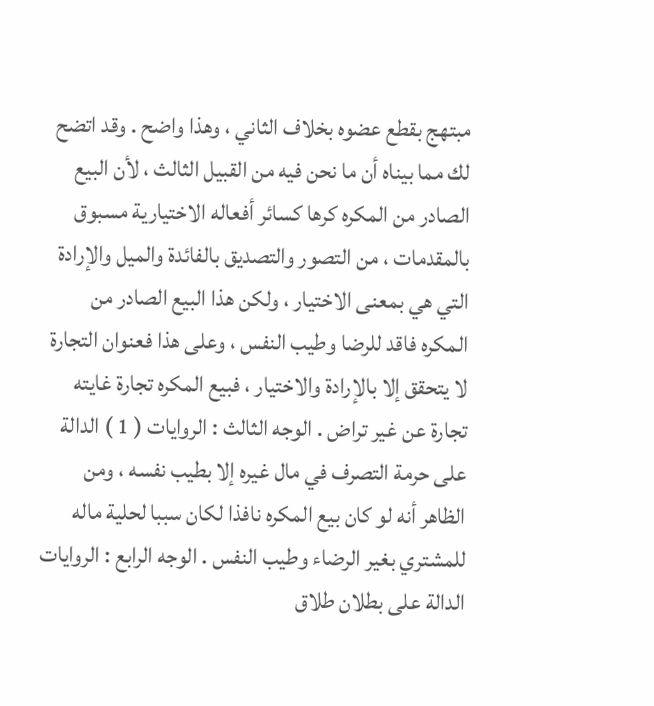مبتهج بقطع عضوه بخلاف الثاني ، وهذا واضح . وقد اتضح لك مما بيناه أن ما نحن فيه من القبيل الثالث ، لأن البيع الصادر من المكره كرها كسائر أفعاله الاختيارية مسبوق بالمقدمات ، من التصور والتصديق بالفائدة والميل والإرادة التي هي بمعنى الاختيار ، ولكن هذا البيع الصادر من المكره فاقد للرضا وطيب النفس ، وعلى هذا فعنوان التجارة لا يتحقق إلا بالإرادة والاختيار ، فبيع المكره تجارة غايته تجارة عن غير تراض . الوجه الثالث : الروايات ( 1 ) الدالة على حرمة التصرف في مال غيره إلا بطيب نفسه ، ومن الظاهر أنه لو كان بيع المكره نافذا لكان سببا لحلية ماله للمشتري بغير الرضاء وطيب النفس . الوجه الرابع : الروايات الدالة على بطلان طلاق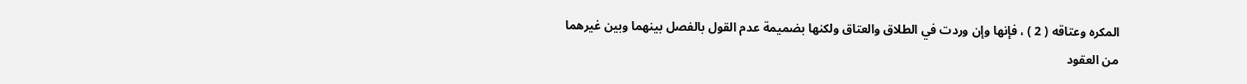المكره وعتاقه ( 2 ) ، فإنها وإن وردت في الطلاق والعتاق ولكنها بضميمة عدم القول بالفصل بينهما وبين غيرهما من العقود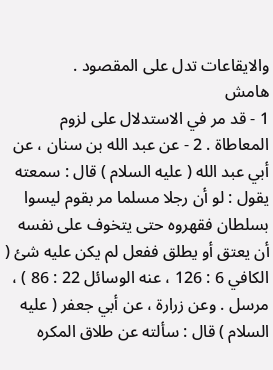والايقاعات تدل على المقصود .
هامش
1 - قد مر في الاستدلال على لزوم المعاطاة . 2 - عن عبد الله بن سنان ، عن أبي عبد الله ( عليه السلام ) قال : سمعته يقول : لو أن رجلا مسلما مر بقوم ليسوا بسلطان فقهروه حتى يتخوف على نفسه أن يعتق أو يطلق ففعل لم يكن عليه شئ ( الكافي 6 : 126 ، عنه الوسائل 22 : 86 ) ، مرسل . وعن زرارة ، عن أبي جعفر ( عليه السلام ) قال : سألته عن طلاق المكره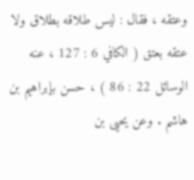وعتقه ، فقال : ليس طلاقه بطلاق ولا عتقه بعتق ( الكافي 6 : 127 ، عنه الوسائل 22 : 86 ) ، حسن بإبراهيم بن هاشم . وعن يحيى بن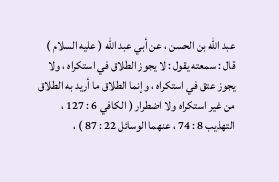عبد الله بن الحسن ، عن أبي عبد الله ( عليه السلام ) قال : سمعته يقول : لا يجوز الطلاق في استكراه ، ولا يجوز عتق في استكراه ، وإنما الطلاق ما أريد به الطلاق من غير استكراه ولا اضطرار ( الكافي 6 : 127 ، التهذيب 8 : 74 ، عنهما الوسائل 22 : 87 ) ،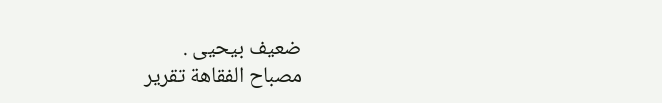ضعيف بيحيى .
مصباح الفقاهة تقرير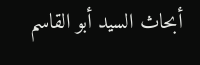أبحاث السيد أبو القاسم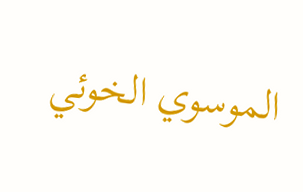الموسوي الخوئي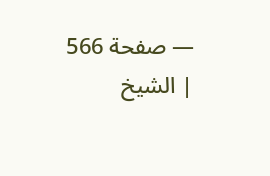— صفحة 566 | الشيخ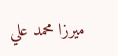ميرزا محمد علي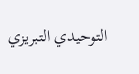التوحيدي التبريزي